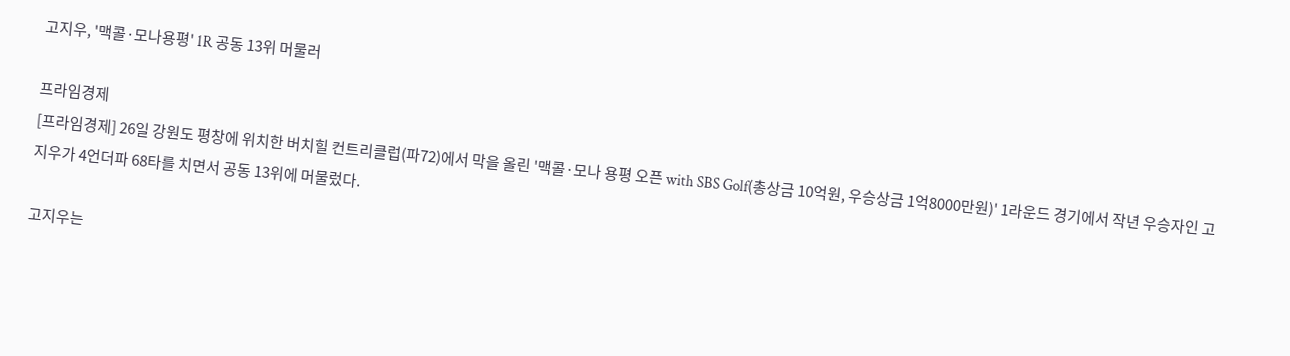고지우, '맥콜·모나용평' 1R 공동 13위 머물러

프라임경제
[프라임경제] 26일 강원도 평창에 위치한 버치힐 컨트리클럽(파72)에서 막을 올린 '맥콜·모나 용평 오픈 with SBS Golf(총상금 10억원, 우승상금 1억8000만원)' 1라운드 경기에서 작년 우승자인 고지우가 4언더파 68타를 치면서 공동 13위에 머물렀다.

고지우는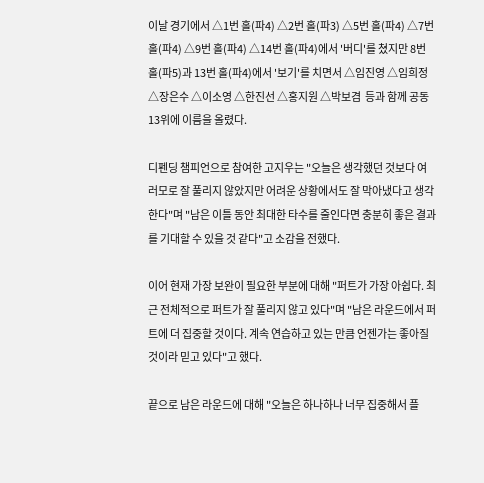이날 경기에서 △1번 홀(파4) △2번 홀(파3) △5번 홀(파4) △7번 홀(파4) △9번 홀(파4) △14번 홀(파4)에서 '버디'를 쳤지만 8번 홀(파5)과 13번 홀(파4)에서 '보기'를 치면서 △임진영 △임희정 △장은수 △이소영 △한진선 △홍지원 △박보겸  등과 함께 공동 13위에 이름을 올렸다.

디펜딩 챔피언으로 참여한 고지우는 "오늘은 생각했던 것보다 여러모로 잘 풀리지 않았지만 어려운 상황에서도 잘 막아냈다고 생각한다"며 "남은 이틀 동안 최대한 타수를 줄인다면 충분히 좋은 결과를 기대할 수 있을 것 같다"고 소감을 전했다.

이어 현재 가장 보완이 필요한 부분에 대해 "퍼트가 가장 아쉽다. 최근 전체적으로 퍼트가 잘 풀리지 않고 있다"며 "남은 라운드에서 퍼트에 더 집중할 것이다. 계속 연습하고 있는 만큼 언젠가는 좋아질 것이라 믿고 있다"고 했다.

끝으로 남은 라운드에 대해 "오늘은 하나하나 너무 집중해서 플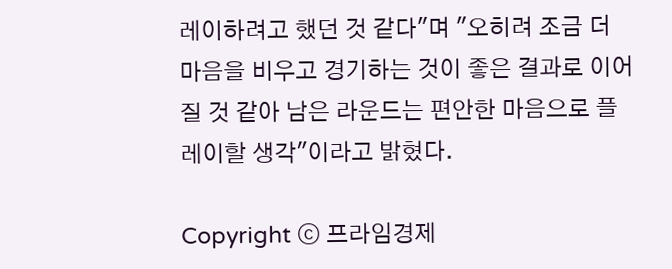레이하려고 했던 것 같다"며 "오히려 조금 더 마음을 비우고 경기하는 것이 좋은 결과로 이어질 것 같아 남은 라운드는 편안한 마음으로 플레이할 생각"이라고 밝혔다.

Copyright ⓒ 프라임경제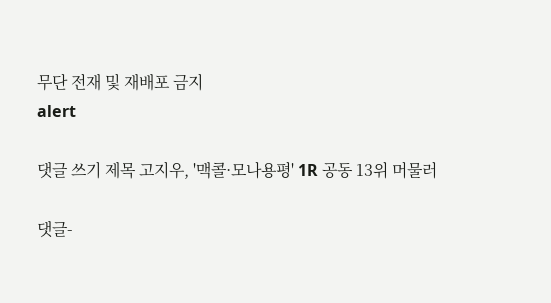무단 전재 및 재배포 금지
alert

댓글 쓰기 제목 고지우, '맥콜·모나용평' 1R 공동 13위 머물러

댓글-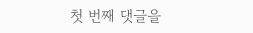첫 번째 댓글을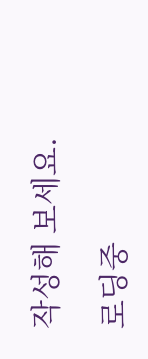작성해 보세요.

로딩중